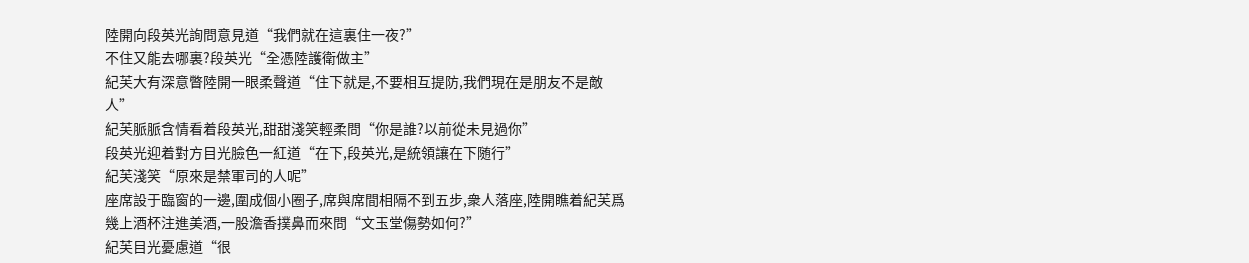陸開向段英光詢問意見道“我們就在這裏住一夜?”
不住又能去哪裏?段英光“全憑陸護衛做主”
紀芙大有深意瞥陸開一眼柔聲道“住下就是,不要相互提防,我們現在是朋友不是敵人”
紀芙脈脈含情看着段英光,甜甜淺笑輕柔問“你是誰?以前從未見過你”
段英光迎着對方目光臉色一紅道“在下,段英光,是統領讓在下随行”
紀芙淺笑“原來是禁軍司的人呢”
座席設于臨窗的一邊,圍成個小圈子,席與席間相隔不到五步,衆人落座,陸開瞧着紀芙爲幾上酒杯注進美酒,一股澹香撲鼻而來問“文玉堂傷勢如何?”
紀芙目光憂慮道“很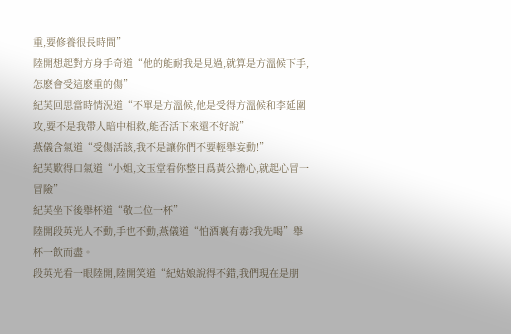重,要修養很長時間”
陸開想起對方身手奇道“他的能耐我是見過,就算是方溫候下手,怎麽會受這麽重的傷”
紀芙回思當時情況道“不單是方溫候,他是受得方溫候和李延圍攻,要不是我帶人暗中相救,能否活下來還不好說”
燕儀含氣道“受傷活該,我不是讓你們不要輕舉妄動!”
紀芙歎得口氣道“小姐,文玉堂看你整日爲黃公擔心,就起心冒一冒險”
紀芙坐下後舉杯道“敬二位一杯”
陸開段英光人不動,手也不動,燕儀道“怕酒裏有毒?我先喝”舉杯一飲而盡。
段英光看一眼陸開,陸開笑道“紀姑娘說得不錯,我們現在是朋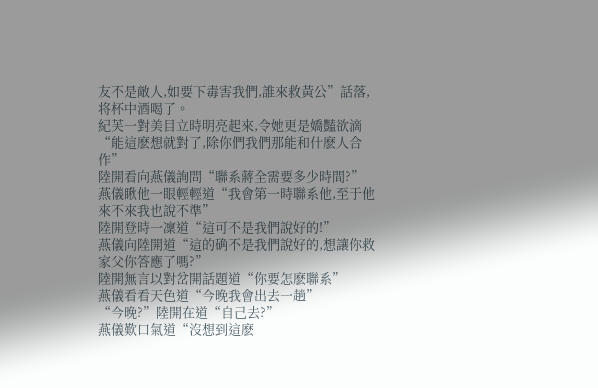友不是敵人,如要下毒害我們,誰來救黃公”話落,将杯中酒喝了。
紀芙一對美目立時明亮起來,令她更是嬌豔欲滴“能這麽想就對了,除你們我們那能和什麽人合作”
陸開看向燕儀詢問“聯系蔣全需要多少時間?”
燕儀瞅他一眼輕輕道“我會第一時聯系他,至于他來不來我也說不準”
陸開登時一凜道“這可不是我們說好的!”
燕儀向陸開道“這的确不是我們說好的,想讓你救家父你答應了嗎?”
陸開無言以對岔開話題道“你要怎麽聯系”
燕儀看看天色道“今晚我會出去一趟”
“今晚?”陸開在道“自己去?”
燕儀歎口氣道“沒想到這麽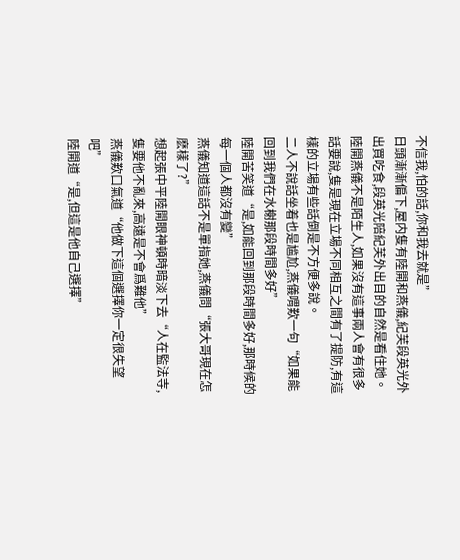不信我,怕的話,你和我去就是”
日頭漸漸偏下,屋内隻有陸開和燕儀,紀芙段英光外出買吃食,段英光陪紀芙外出目的自然是看住她。
陸開燕儀不是陌生人,如果沒有這事兩人會有很多話要說,隻是現在立場不同相互之間有了提防,有這樣的立場有些話倒是不方便多說。
二人不說話坐着也是尴尬,燕儀喟歎一句“如果能回到我們在水榭那段時間多好”
陸開苦笑道“是,如能回到那段時間多好,那時候的每一個人都沒有變”
燕儀知道這話不是單指她,燕儀問“張大哥現在怎麽樣了?”
想起張中平陸開眼神頓時暗淡下去“人在監法寺,隻要他不亂來,高遠是不會爲難他”
燕儀歎口氣道“他做下這個選擇你一定很失望吧”
陸開道“是,但這是他自己選擇”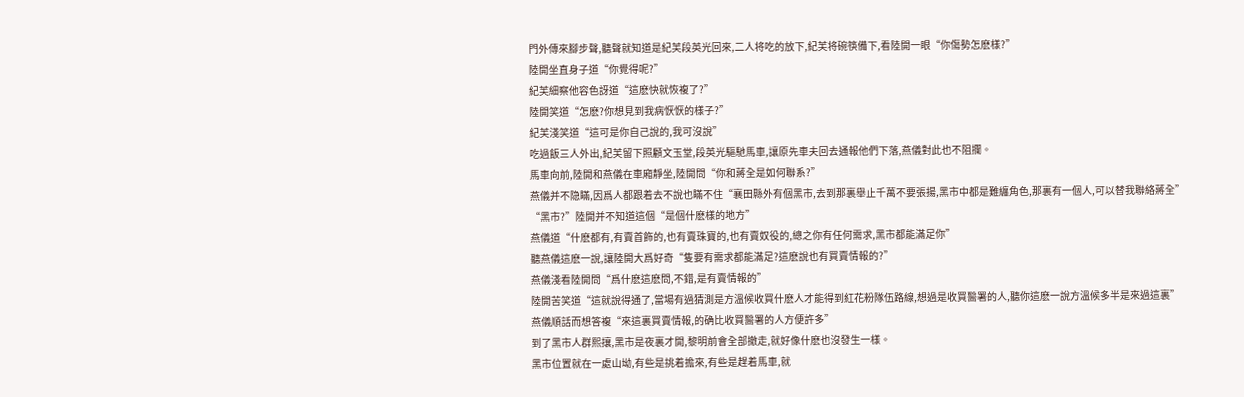門外傳來腳步聲,聽聲就知道是紀芙段英光回來,二人将吃的放下,紀芙将碗筷備下,看陸開一眼“你傷勢怎麽樣?”
陸開坐直身子道“你覺得呢?”
紀芙細察他容色訝道“這麽快就恢複了?”
陸開笑道“怎麽?你想見到我病恹恹的樣子?”
紀芙淺笑道“這可是你自己說的,我可沒說”
吃過飯三人外出,紀芙留下照顧文玉堂,段英光驅馳馬車,讓原先車夫回去通報他們下落,燕儀對此也不阻攔。
馬車向前,陸開和燕儀在車廂靜坐,陸開問“你和蔣全是如何聯系?”
燕儀并不隐瞞,因爲人都跟着去不說也瞞不住“襄田縣外有個黑市,去到那裏舉止千萬不要張揚,黑市中都是難纏角色,那裏有一個人,可以替我聯絡蔣全”
“黑市?”陸開并不知道這個“是個什麽樣的地方”
燕儀道“什麽都有,有賣首飾的,也有賣珠寶的,也有賣奴役的,總之你有任何需求,黑市都能滿足你”
聽燕儀這麽一說,讓陸開大爲好奇“隻要有需求都能滿足?這麽說也有買賣情報的?”
燕儀淺看陸開問“爲什麽這麽問,不錯,是有賣情報的”
陸開苦笑道“這就說得通了,當場有過猜測是方溫候收買什麽人才能得到紅花粉隊伍路線,想過是收買醫署的人,聽你這麽一說方溫候多半是來過這裏”
燕儀順話而想答複“來這裏買賣情報,的确比收買醫署的人方便許多”
到了黑市人群熙攘,黑市是夜裏才開,黎明前會全部撤走,就好像什麽也沒發生一樣。
黑市位置就在一處山坳,有些是挑着擔來,有些是趕着馬車,就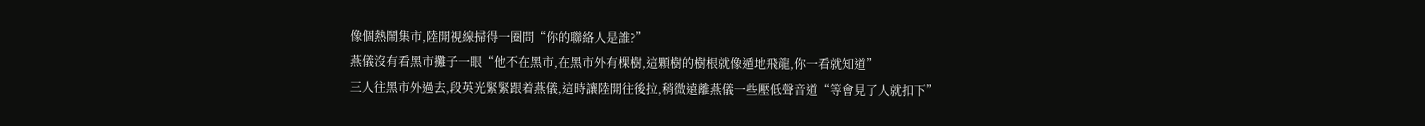像個熱鬧集市,陸開視線掃得一圈問“你的聯絡人是誰?”
燕儀沒有看黑市攤子一眼“他不在黑市,在黑市外有棵樹,這顆樹的樹根就像遁地飛龍,你一看就知道”
三人往黑市外過去,段英光緊緊跟着燕儀,這時讓陸開往後拉,稍微遠離燕儀一些壓低聲音道“等會見了人就扣下”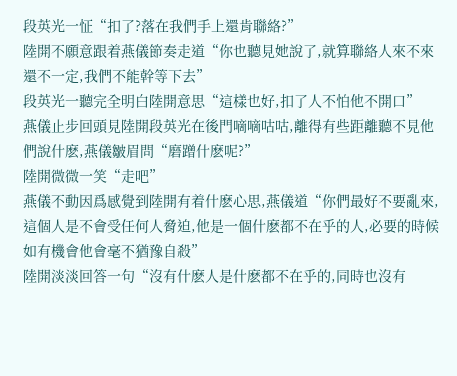段英光一怔“扣了?落在我們手上還肯聯絡?”
陸開不願意跟着燕儀節奏走道“你也聽見她說了,就算聯絡人來不來還不一定,我們不能幹等下去”
段英光一聽完全明白陸開意思“這樣也好,扣了人不怕他不開口”
燕儀止步回頭見陸開段英光在後門嘀嘀咕咕,離得有些距離聽不見他們說什麽,燕儀皺眉問“磨蹭什麽呢?”
陸開微微一笑“走吧”
燕儀不動因爲感覺到陸開有着什麽心思,燕儀道“你們最好不要亂來,這個人是不會受任何人脅迫,他是一個什麽都不在乎的人,必要的時候如有機會他會毫不猶豫自殺”
陸開淡淡回答一句“沒有什麽人是什麽都不在乎的,同時也沒有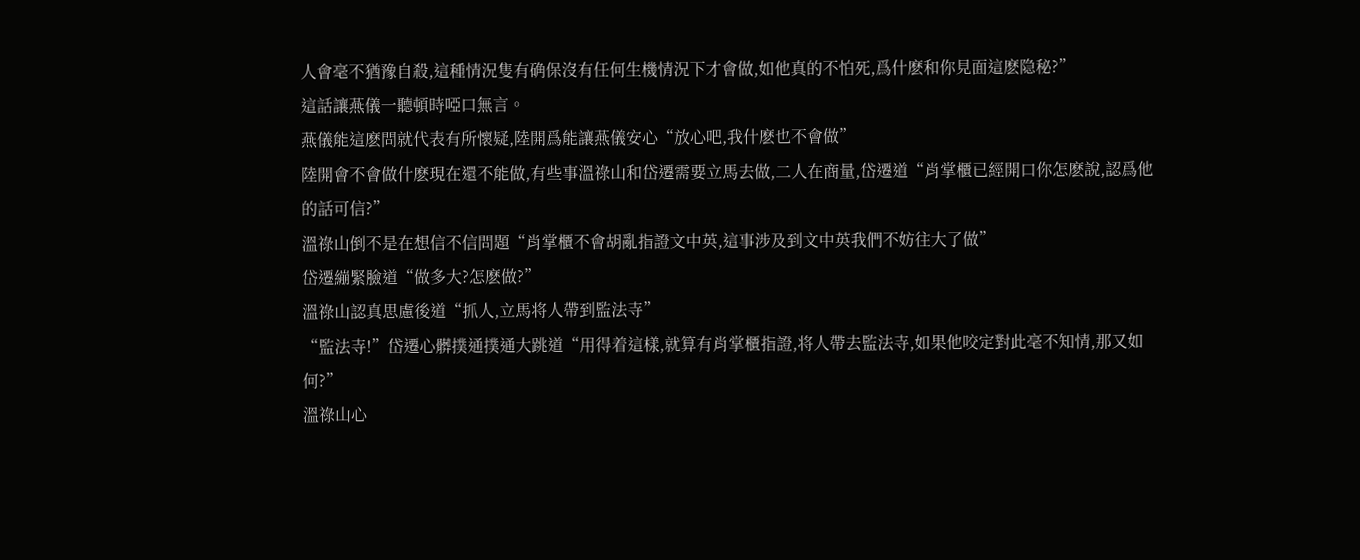人會毫不猶豫自殺,這種情況隻有确保沒有任何生機情況下才會做,如他真的不怕死,爲什麽和你見面這麽隐秘?”
這話讓燕儀一聽頓時啞口無言。
燕儀能這麽問就代表有所懷疑,陸開爲能讓燕儀安心“放心吧,我什麽也不會做”
陸開會不會做什麽現在還不能做,有些事溫祿山和岱遷需要立馬去做,二人在商量,岱遷道“肖掌櫃已經開口你怎麽說,認爲他的話可信?”
溫祿山倒不是在想信不信問題“肖掌櫃不會胡亂指證文中英,這事涉及到文中英我們不妨往大了做”
岱遷繃緊臉道“做多大?怎麽做?”
溫祿山認真思慮後道“抓人,立馬将人帶到監法寺”
“監法寺!”岱遷心髒撲通撲通大跳道“用得着這樣,就算有肖掌櫃指證,将人帶去監法寺,如果他咬定對此毫不知情,那又如何?”
溫祿山心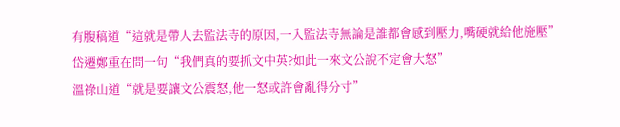有腹稿道“這就是帶人去監法寺的原因,一入監法寺無論是誰都會感到壓力,嘴硬就給他施壓”
岱遷鄭重在問一句“我們真的要抓文中英?如此一來文公說不定會大怒”
溫祿山道“就是要讓文公震怒,他一怒或許會亂得分寸”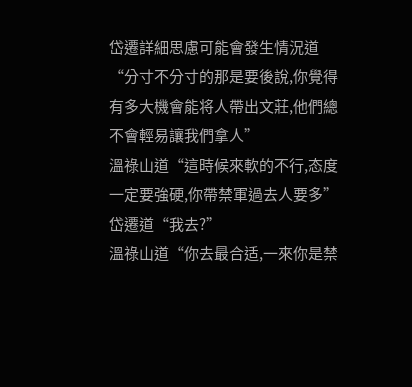岱遷詳細思慮可能會發生情況道“分寸不分寸的那是要後說,你覺得有多大機會能将人帶出文莊,他們總不會輕易讓我們拿人”
溫祿山道“這時候來軟的不行,态度一定要強硬,你帶禁軍過去人要多”
岱遷道“我去?”
溫祿山道“你去最合适,一來你是禁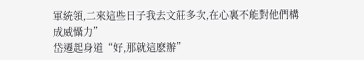軍統領,二來這些日子我去文莊多次,在心裏不能對他們構成威懾力”
岱遷起身道“好,那就這麽辦”